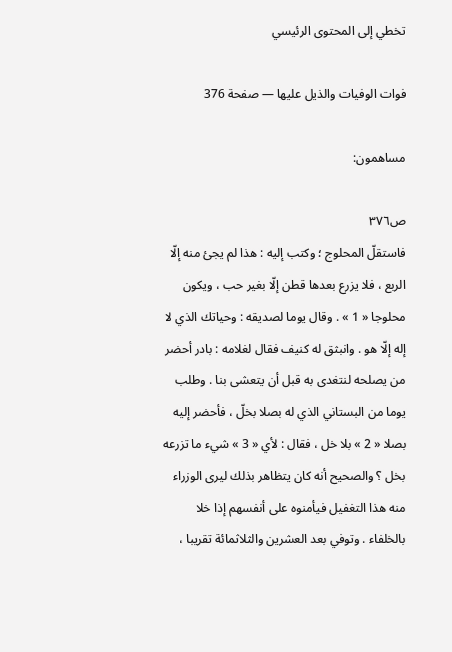تخطي إلى المحتوى الرئيسي

فوات الوفيات والذيل عليها — صفحة 376

مساهمون:

ص٣٧٦
فاستقلّ المحلوج ؛ وكتب إليه : هذا لم يجئ منه إلّا الربع ، فلا يزرع بعدها قطن إلّا بغير حب ، ويكون محلوجا « 1 » . وقال يوما لصديقه : وحياتك الذي لا إله إلّا هو . وانبثق له كنيف فقال لغلامه : بادر أحضر من يصلحه لنتغدى به قبل أن يتعشى بنا . وطلب يوما من البستاني الذي له بصلا بخلّ ، فأحضر إليه بصلا « 2 » بلا خل ، فقال : لأي « 3 » شيء ما تزرعه بخل ؟ والصحيح أنه كان يتظاهر بذلك ليرى الوزراء منه هذا التغفيل فيأمنوه على أنفسهم إذا خلا بالخلفاء . وتوفي بعد العشرين والثلاثمائة تقريبا ،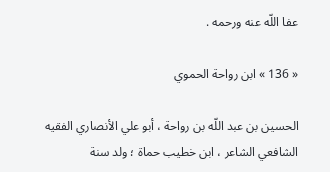عفا اللّه عنه ورحمه .

« 136 » ابن رواحة الحموي

الحسين بن عبد اللّه بن رواحة ، أبو علي الأنصاري الفقيه الشافعي الشاعر ، ابن خطيب حماة ؛ ولد سنة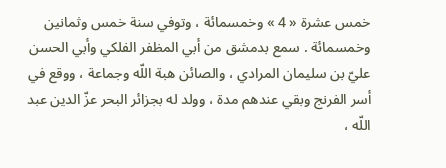خمس عشرة « 4 » وخمسمائة ، وتوفي سنة خمس وثمانين وخمسمائة . سمع بدمشق من أبي المظفر الفلكي وأبي الحسن عليّ بن سليمان المرادي ، والصائن هبة اللّه وجماعة ، ووقع في أسر الفرنج وبقي عندهم مدة ، وولد له بجزائر البحر عزّ الدين عبد اللّه ،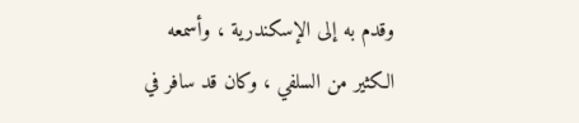وقدم به إلى الإسكندرية ، وأسمعه الكثير من السلفي ، وكان قد سافر في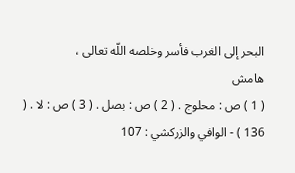البحر إلى الغرب فأسر وخلصه اللّه تعالى ،
هامش
( 1 ) ص : محلوج . ( 2 ) ص : بصل . ( 3 ) ص : لا . ( 136 ) - الوافي والزركشي : 107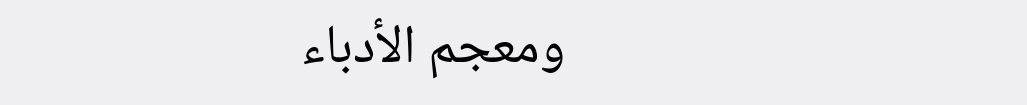ومعجم الأدباء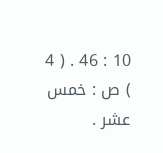10 : 46 . ( 4 ) ص : خمس عشر .